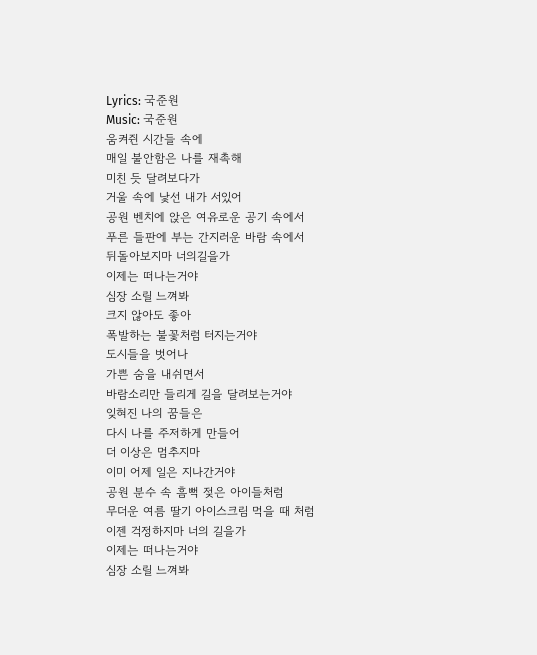Lyrics: 국준원
Music: 국준원
움켜쥔 시간들 속에
매일 불안함은 나를 재촉해
미친 듯 달려보다가
거울 속에 낯선 내가 서있어
공원 벤치에 앉은 여유로운 공기 속에서
푸른 들판에 부는 간지러운 바람 속에서
뒤돌아보지마 너의길을가
이제는 떠나는거야
심장 소릴 느껴봐
크지 않아도 좋아
폭발하는 불꽃처럼 터지는거야
도시들을 벗어나
가쁜 숨을 내쉬면서
바람소리만 들리게 길을 달려보는거야
잊혀진 나의 꿈들은
다시 나를 주저하게 만들어
더 이상은 멈추지마
이미 어제 일은 지나간거야
공원 분수 속 흠뻑 젖은 아이들처럼
무더운 여름 딸기 아이스크림 먹을 때 처럼
이젠 걱정하지마 너의 길을가
이제는 떠나는거야
심장 소릴 느껴봐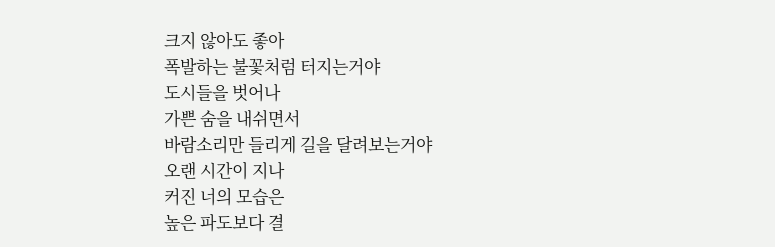크지 않아도 좋아
폭발하는 불꽃처럼 터지는거야
도시들을 벗어나
가쁜 숨을 내쉬면서
바람소리만 들리게 길을 달려보는거야
오랜 시간이 지나
커진 너의 모습은
높은 파도보다 결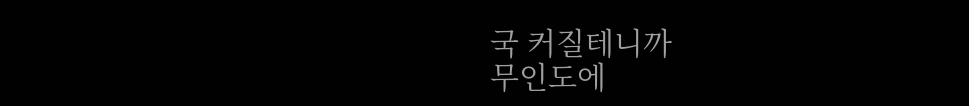국 커질테니까
무인도에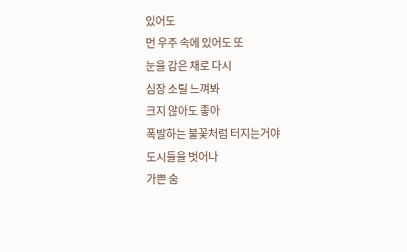있어도
먼 우주 속에 있어도 또
눈을 감은 채로 다시
심장 소릴 느껴봐
크지 않아도 좋아
폭발하는 불꽃처럼 터지는거야
도시들을 벗어나
가쁜 숨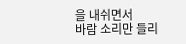을 내쉬면서
바람 소리만 들리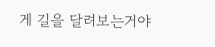게 길을 달려보는거야